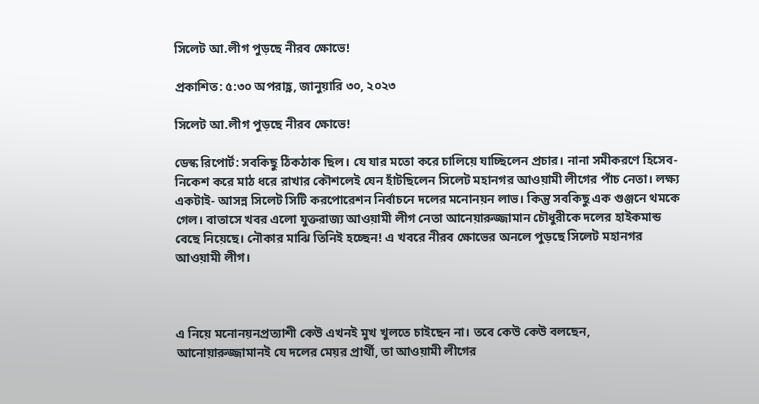সিলেট আ.লীগ পুড়ছে নীরব ক্ষোভে!

প্রকাশিত: ৫:৩০ অপরাহ্ণ, জানুয়ারি ৩০, ২০২৩

সিলেট আ.লীগ পুড়ছে নীরব ক্ষোভে!

ডেস্ক রিপোর্ট: সবকিছু ঠিকঠাক ছিল। যে যার মতো করে চালিয়ে যাচ্ছিলেন প্রচার। নানা সমীকরণে হিসেব-নিকেশ করে মাঠ ধরে রাখার কৌশলেই যেন হাঁটছিলেন সিলেট মহানগর আওয়ামী লীগের পাঁচ নেতা। লক্ষ্য একটাই- আসন্ন সিলেট সিটি করপোরেশন নির্বাচনে দলের মনোনয়ন লাভ। কিন্তু সবকিছু এক গুঞ্জনে থমকে গেল। বাতাসে খবর এলো যুক্তরাজ্য আওয়ামী লীগ নেতা আনেয়ারুজ্জামান চৌধুরীকে দলের হাইকমান্ড বেছে নিয়েছে। নৌকার মাঝি তিনিই হচ্ছেন! এ খবরে নীরব ক্ষোভের অনলে পুড়ছে সিলেট মহানগর আওয়ামী লীগ।



এ নিয়ে মনোনয়নপ্রত্যাশী কেউ এখনই মুখ খুলতে চাইছেন না। তবে কেউ কেউ বলছেন, আনোয়ারুজ্জামানই যে দলের মেয়র প্রার্থী, তা আওয়ামী লীগের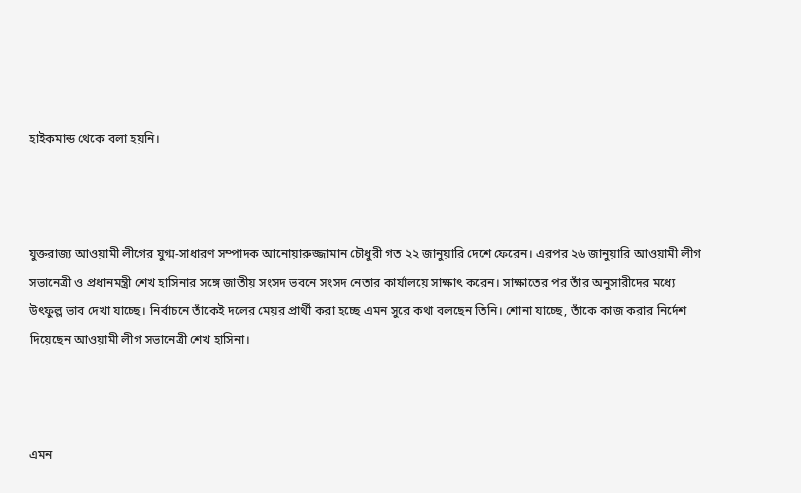হাইকমান্ড থেকে বলা হয়নি।



যুক্তরাজ্য আওয়ামী লীগের যুগ্ম-সাধারণ সম্পাদক আনোয়ারুজ্জামান চৌধুরী গত ২২ জানুয়ারি দেশে ফেরেন। এরপর ২৬ জানুয়ারি আওয়ামী লীগ সভানেত্রী ও প্রধানমন্ত্রী শেখ হাসিনার সঙ্গে জাতীয় সংসদ ভবনে সংসদ নেতার কার্যালয়ে সাক্ষাৎ করেন। সাক্ষাতের পর তাঁর অনুসারীদের মধ্যে উৎফুল্ল ভাব দেখা যাচ্ছে। নির্বাচনে তাঁকেই দলের মেয়র প্রার্থী করা হচ্ছে এমন সুরে কথা বলছেন তিনি। শোনা যাচ্ছে, তাঁকে কাজ করার নির্দেশ দিয়েছেন আওয়ামী লীগ সভানেত্রী শেখ হাসিনা।



এমন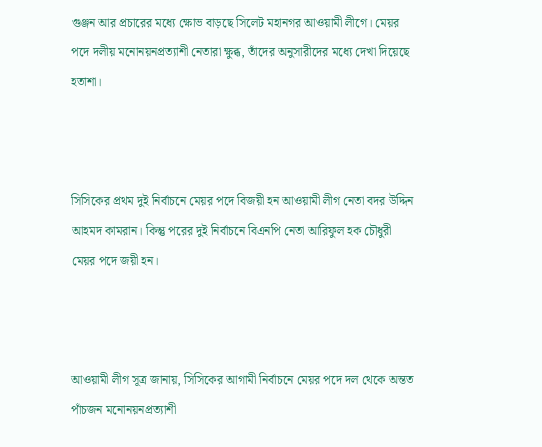গুঞ্জন আর প্রচারের মধ্যে ক্ষোভ বাড়ছে সিলেট মহানগর আওয়ামী লীগে। মেয়র পদে দলীয় মনোনয়নপ্রত্যাশী নেতারা ক্ষুব্ধ, তাঁদের অনুসারীদের মধ্যে দেখা দিয়েছে হতাশা।



সিসিকের প্রথম দুই নির্বাচনে মেয়র পদে বিজয়ী হন আওয়ামী লীগ নেতা বদর উদ্দিন আহমদ কামরান। কিন্তু পরের দুই নির্বাচনে বিএনপি নেতা আরিফুল হক চৌধুরী মেয়র পদে জয়ী হন।



আওয়ামী লীগ সূত্র জানায়, সিসিকের আগামী নির্বাচনে মেয়র পদে দল থেকে অন্তত পাঁচজন মনোনয়নপ্রত্যাশী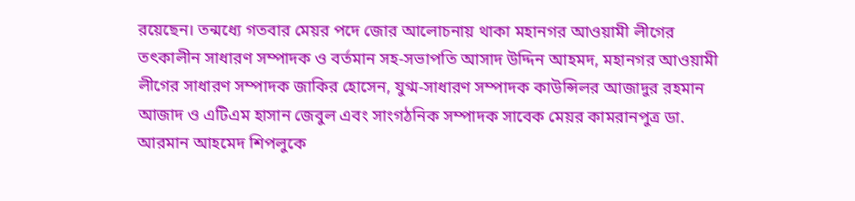রয়েছেন। তন্মধ্যে গতবার মেয়র পদে জোর আলোচনায় থাকা মহানগর আওয়ামী লীগের তৎকালীন সাধারণ সম্পাদক ও বর্তমান সহ-সভাপতি আসাদ উদ্দিন আহমদ, মহানগর আওয়ামী লীগের সাধারণ সম্পাদক জাকির হোসেন, যুগ্ম-সাধারণ সম্পাদক কাউন্সিলর আজাদুর রহমান আজাদ ও এটিএম হাসান জেবুল এবং সাংগঠনিক সম্পাদক সাবেক মেয়র কামরানপুত্র ডা. আরমান আহমেদ শিপলুকে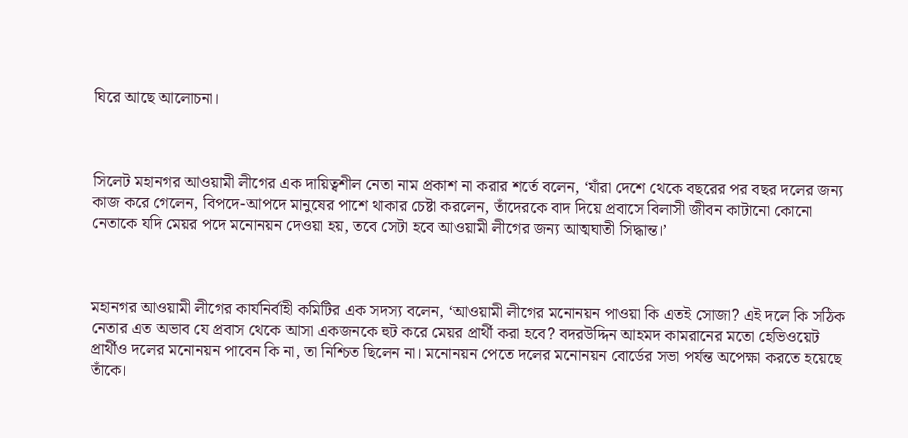ঘিরে আছে আলোচনা।



সিলেট মহানগর আওয়ামী লীগের এক দায়িত্বশীল নেতা নাম প্রকাশ না করার শর্তে বলেন, ‘যাঁরা দেশে থেকে বছরের পর বছর দলের জন্য কাজ করে গেলেন, বিপদে-আপদে মানুষের পাশে থাকার চেষ্টা করলেন, তাঁদেরকে বাদ দিয়ে প্রবাসে বিলাসী জীবন কাটানো কোনো নেতাকে যদি মেয়র পদে মনোনয়ন দেওয়া হয়, তবে সেটা হবে আওয়ামী লীগের জন্য আত্মঘাতী সিদ্ধান্ত।’



মহানগর আওয়ামী লীগের কার্যনির্বাহী কমিটির এক সদস্য বলেন, ‘আওয়ামী লীগের মনোনয়ন পাওয়া কি এতই সোজা? এই দলে কি সঠিক নেতার এত অভাব যে প্রবাস থেকে আসা একজনকে হুট করে মেয়র প্রার্থী করা হবে? বদরউদ্দিন আহমদ কামরানের মতো হেভিওয়েট প্রার্থীও দলের মনোনয়ন পাবেন কি না, তা নিশ্চিত ছিলেন না। মনোনয়ন পেতে দলের মনোনয়ন বোর্ডের সভা পর্যন্ত অপেক্ষা করতে হয়েছে তাঁকে।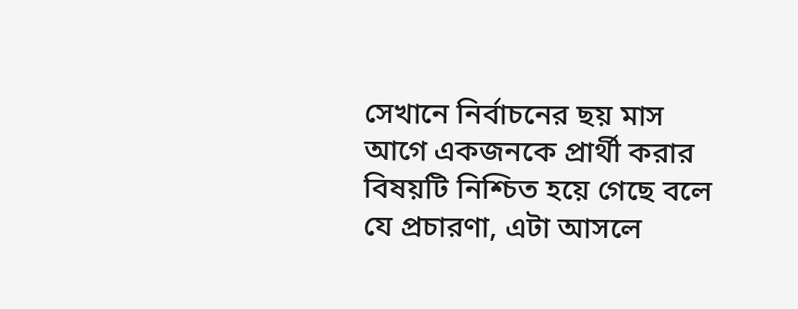সেখানে নির্বাচনের ছয় মাস আগে একজনকে প্রার্থী করার বিষয়টি নিশ্চিত হয়ে গেছে বলে যে প্রচারণা, এটা আসলে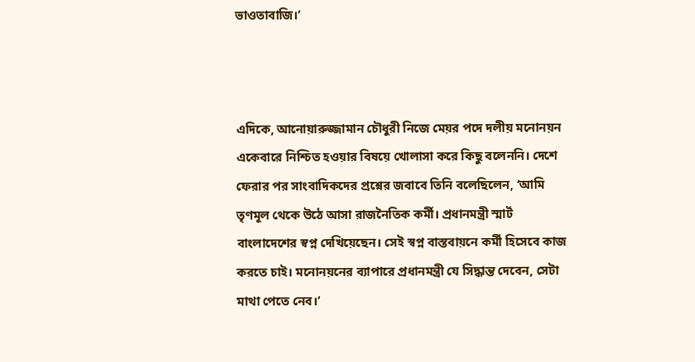ভাওতাবাজি।’



এদিকে, আনোয়ারুজ্জামান চৌধুরী নিজে মেয়র পদে দলীয় মনোনয়ন একেবারে নিশ্চিত হওয়ার বিষয়ে খোলাসা করে কিছু বলেননি। দেশে ফেরার পর সাংবাদিকদের প্রশ্নের জবাবে তিনি বলেছিলেন, ‘আমি তৃণমূল থেকে উঠে আসা রাজনৈতিক কর্মী। প্রধানমন্ত্রী স্মার্ট বাংলাদেশের স্বপ্ন দেখিয়েছেন। সেই স্বপ্ন বাস্তবায়নে কর্মী হিসেবে কাজ করতে চাই। মনোনয়নের ব্যাপারে প্রধানমন্ত্রী যে সিদ্ধান্ত দেবেন, সেটা মাথা পেতে নেব।’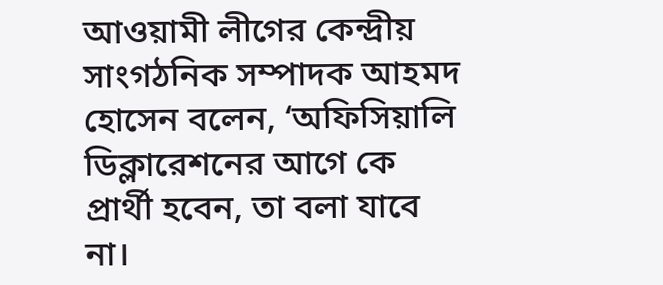আওয়ামী লীগের কেন্দ্রীয় সাংগঠনিক সম্পাদক আহমদ হোসেন বলেন, ‘অফিসিয়ালি ডিক্লারেশনের আগে কে প্রার্থী হবেন, তা বলা যাবে না।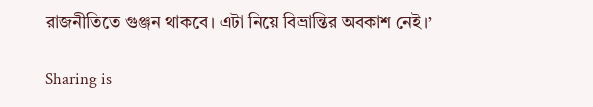রাজনীতিতে গুঞ্জন থাকবে। এটা নিয়ে বিভ্রান্তির অবকাশ নেই।’

Sharing is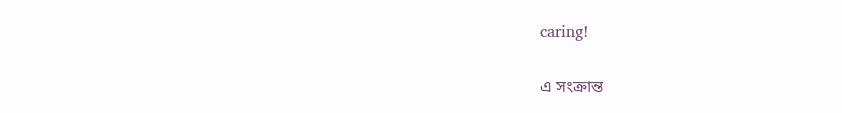caring!

এ সংক্রান্ত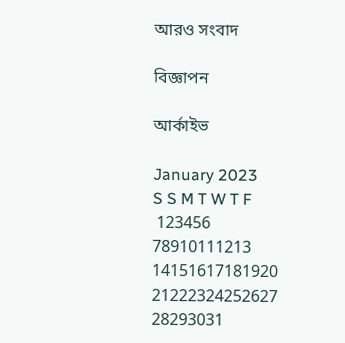আরও সংবাদ

বিজ্ঞাপন

আর্কাইভ

January 2023
S S M T W T F
 123456
78910111213
14151617181920
21222324252627
28293031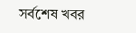সর্বশেষ খবর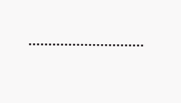………………………..